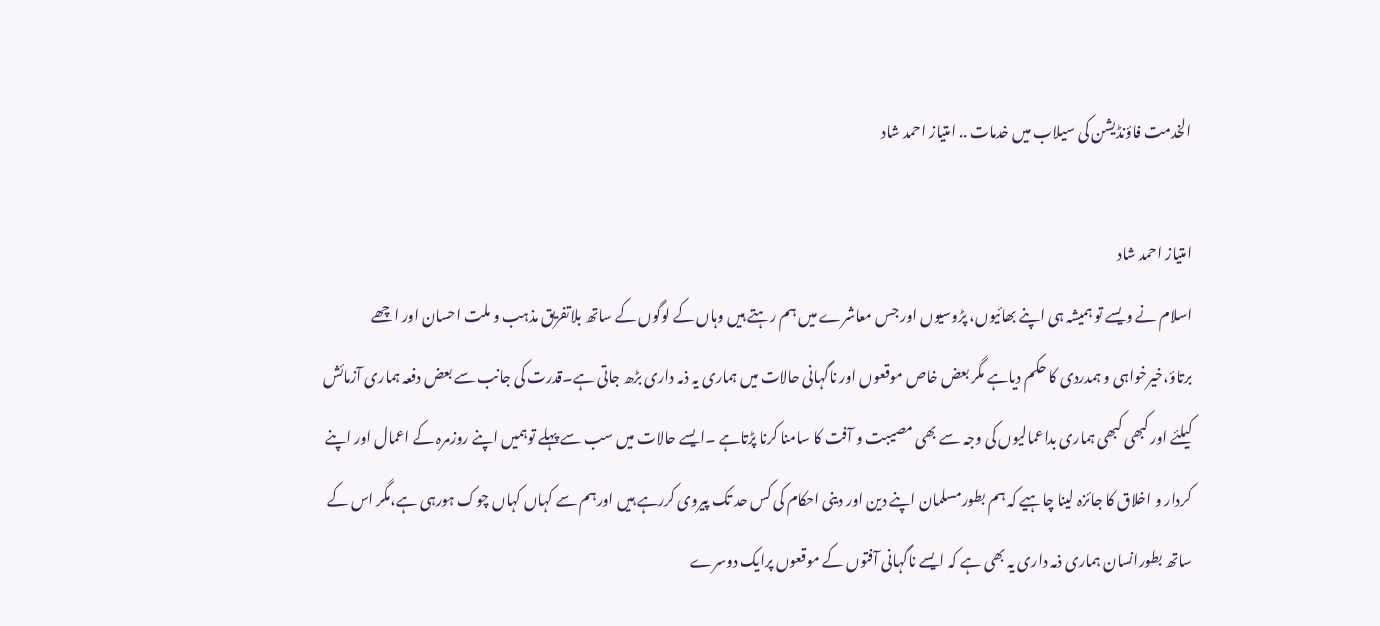الخدمت فاؤنڈیشن کی سیلاب میں خدمات .. امتیاز احمد شاد

امتیاز احمد شاد
اسلام نے ویسے تو ہمیشہ ہی اپنے بھائیوں، پڑوسیوں اور جس معاشرے میں ہم رہتے ہیں وہاں کے لوگوں کے ساتھ بلاتفریق مذہب و ملت احسان اور اچھے برتاؤ،خیرخواہی و ہمدردی کا حکم دیاہے مگر بعض خاص موقعوں اور ناگہانی حالات میں ہماری یہ ذمہ داری بڑھ جاتی ہے۔قدرت کی جانب سے بعض دفعہ ہماری آزمائش کیلئے اور کبھی کبھی ہماری بداعمالیوں کی وجہ سے بھی مصیبت و آفت کا سامنا کرنا پڑتاہے ۔ایسے حالات میں سب سے پہلے توہمیں اپنے روزمرہ کے اعمال اور اپنے کردار و اخلاق کا جائزہ لینا چاہیے کہ ہم بطورمسلمان اپنے دین اور دینی احکام کی کس حد تک پیروی کررہے ہیں اورہم سے کہاں کہاں چوک ہورہی ہے،مگر اس کے ساتھ بطورانسان ہماری ذمہ داری یہ بھی ہے کہ ایسے ناگہانی آفتوں کے موقعوں پرایک دوسرے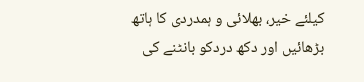کیلئے خیر، بھلائی و ہمدردی کا ہاتھ بڑھائیں اور دکھ دردکو بانٹنے کی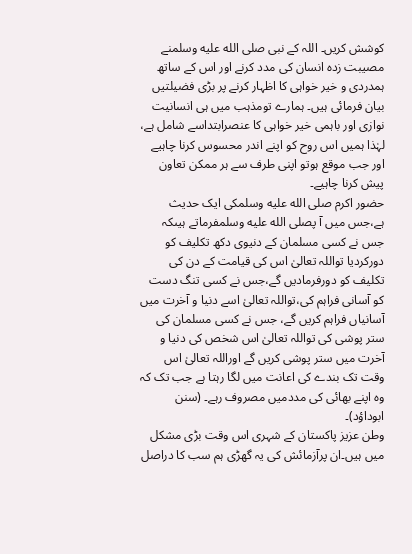کوشش کریں۔ اللہ کے نبی صلى الله عليه وسلمنے مصیبت زدہ انسان کی مدد کرنے اور اس کے ساتھ ہمدردی و خیر خواہی کا اظہار کرنے پر بڑی فضیلتیں بیان فرمائی ہیں۔ ہمارے تومذہب میں ہی انسانیت نوازی اور باہمی خیر خواہی کا عنصرابتداسے شامل ہے، لہٰذا ہمیں اس روح کو اپنے اندر محسوس کرنا چاہیے اور جب موقع ہوتو اپنی طرف سے ہر ممکن تعاون پیش کرنا چاہیے۔
حضور اکرم صلى الله عليه وسلمکی ایک حدیث ہے،جس میں آ پصلى الله عليه وسلمفرماتے ہیںکہ جس نے کسی مسلمان کے دنیوی دکھ تکلیف کو دورکردیا تواللہ تعالیٰ اس کی قیامت کے دن کی تکلیف کو دورفرمادیں گے،جس نے کسی تنگ دست کو آسانی فراہم کی،تواللہ تعالیٰ اسے دنیا و آخرت میں آسانیاں فراہم کریں گے، جس نے کسی مسلمان کی ستر پوشی کی تواللہ تعالیٰ اس شخص کی دنیا و آخرت میں ستر پوشی کریں گے اوراللہ تعالیٰ اس وقت تک بندے کی اعانت میں لگا رہتا ہے جب تک کہ وہ اپنے بھائی کی مددمیں مصروف رہے۔ (سنن ابوداؤد)۔
وطن عزیز پاکستان کے شہری اس وقت بڑی مشکل میں ہیں۔ان پرآزمائش کی یہ گھڑی ہم سب کا دراصل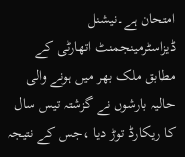امتحان ہے۔نیشنل ڈیزاسٹرمینجمنٹ اتھارٹی کے مطابق ملک بھر میں ہونے والی حالیہ بارشوں نے گزشتہ تیس سال کا ریکارڈ توڑ دیا ،جس کے نتیجہ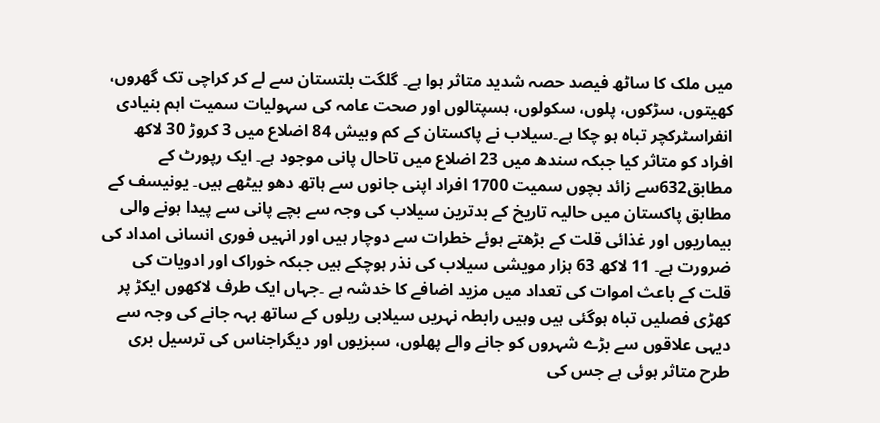میں ملک کا ساٹھ فیصد حصہ شدید متاثر ہوا ہے۔ گلگت بلتستان سے لے کر کراچی تک گھروں، کھیتوں، سڑکوں، پلوں، سکولوں، ہسپتالوں اور صحت عامہ کی سہولیات سمیت اہم بنیادی انفراسٹرکچر تباہ ہو چکا ہے۔سیلاب نے پاکستان کے کم وبیش 84 اضلاع میں 3 کروڑ 30 لاکھ افراد کو متاثر کیا جبکہ سندھ میں 23 اضلاع میں تاحال پانی موجود ہے۔ ایک رپورٹ کے مطابق632سے زائد بچوں سمیت 1700 افراد اپنی جانوں سے ہاتھ دھو بیٹھے ہیں۔ یونیسف کے مطابق پاکستان میں حالیہ تاریخ کے بدترین سیلاب کی وجہ سے بچے پانی سے پیدا ہونے والی بیماریوں اور غذائی قلت کے بڑھتے ہوئے خطرات سے دوچار ہیں اور انہیں فوری انسانی امداد کی ضرورت ہے۔ 11 لاکھ 63 ہزار مویشی سیلاب کی نذر ہوچکے ہیں جبکہ خوراک اور ادویات کی قلت کے باعث اموات کی تعداد میں مزید اضافے کا خدشہ ہے ۔جہاں ایک طرف لاکھوں ایکڑ پر کھڑی فصلیں تباہ ہوگئی ہیں وہیں رابطہ نہریں سیلابی ریلوں کے ساتھ بہہ جانے کی وجہ سے دیہی علاقوں سے بڑے شہروں کو جانے والے پھلوں، سبزیوں اور دیگراجناس کی ترسیل بری طرح متاثر ہوئی ہے جس کی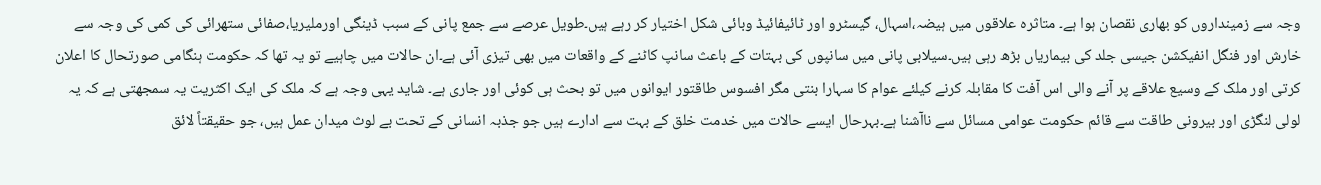وجہ سے زمینداروں کو بھاری نقصان ہوا ہے۔ متاثرہ علاقوں میں ہیضہ،اسہال، گیسٹرو اور ٹائیفائیڈ وبائی شکل اختیار کر رہے ہیں۔طویل عرصے سے جمع پانی کے سبب ڈینگی اورملیریا،صفائی ستھرائی کی کمی کی وجہ سے خارش اور فنگل انفیکشن جیسی جلد کی بیماریاں بڑھ رہی ہیں۔سیلابی پانی میں سانپوں کی بہتات کے باعث سانپ کاٹنے کے واقعات میں بھی تیزی آئی ہے۔ان حالات میں چاہیے تو یہ تھا کہ حکومت ہنگامی صورتحال کا اعلان کرتی اور ملک کے وسیع علاقے پر آنے والی اس آفت کا مقابلہ کرنے کیلئے عوام کا سہارا بنتی مگر افسوس طاقتور ایوانوں میں تو بحث ہی کوئی اور جاری ہے۔ شاید یہی وجہ ہے کہ ملک کی ایک اکثریت یہ سمجھتی ہے کہ یہ لولی لنگڑی اور بیرونی طاقت سے قائم حکومت عوامی مسائل سے ناآشنا ہے۔بہرحال ایسے حالات میں خدمت خلق کے بہت سے ادارے ہیں جو جذبہ انسانی کے تحت بے لوث میدان عمل ہیں، جو حقیقتاً لائق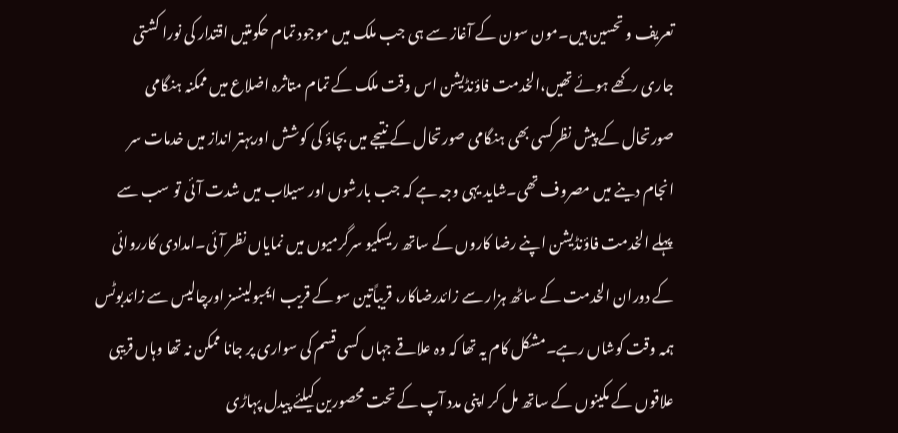تعریف و تحسین ہیں۔مون سون کے آغاز سے ہی جب ملک میں موجود تمام حکومتیں اقتدار کی نورا کشتی جاری رکھے ہوئے تھیں،الخدمت فاؤنڈیشن اس وقت ملک کے تمام متاثرہ اضلاع میں ممکنہ ہنگامی صورتحال کے پیش نظرکسی بھی ہنگامی صورتحال کے نتیجے میں بچاؤ کی کوشش اوربہتر انداز میں خدمات سر انجام دینے میں مصروف تھی۔شاید یہی وجہ ہے کہ جب بارشوں اور سیلاب میں شدت آئی تو سب سے پہلے الخدمت فاؤنڈیشن اپنے رضا کاروں کے ساتھ ریسکیو سرگرمیوں میں نمایاں نظر آئی۔امدادی کارروائی کے دوران الخدمت کے ساٹھ ہزار سے زائدرضاکار، قریباًتین سو کے قریب ایمبولینسز اورچالیس سے زائدبوٹس ہمہ وقت کوشاں رہے۔مشکل کام یہ تھا کہ وہ علاقے جہاں کسی قسم کی سواری پر جانا ممکن نہ تھا وہاں قریبی علاقوں کے مکینوں کے ساتھ مل کر اپنی مدد آپ کے تحت محصورین کیلئے پیدل پہاڑی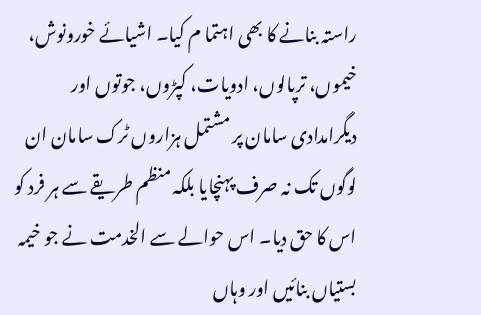راستہ بنانے کا بھی اہتما م کیا۔ اشیائے خورونوش، خیموں، ترپالوں، ادویات، کپڑوں، جوتوں اور دیگرامدادی سامان پر مشتمل ہزاروں ٹرک سامان ان لوگوں تک نہ صرف پہنچایا بلکہ منظم طریقے سے ہر فرد کو اس کا حق دیا۔ اس حوالے سے الخدمت نے جو خیمہ بستیاں بنائیں اور وہاں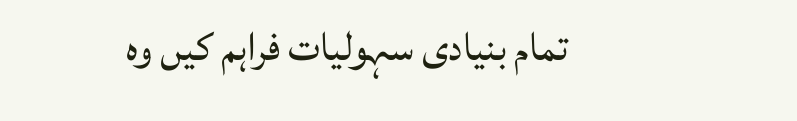تمام بنیادی سہولیات فراہم کیں وہ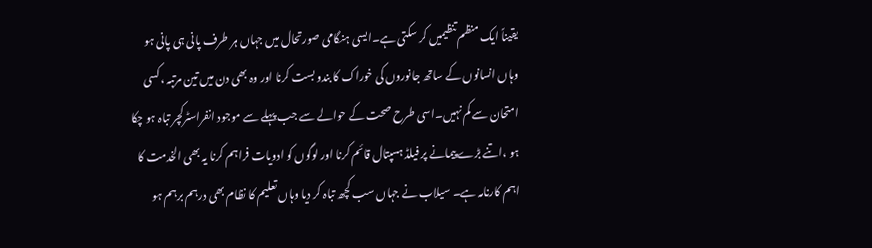یقیناً ایک منظم تنظیمیں کر سکتی ہے۔ایسی ہنگامی صورتحال میں جہاں ہر طرف پانی ہی پانی ہو وہاں انسانوں کے ساتھ جانوروں کی خوراک کا بندو بست کرنا اور وہ بھی دن میں تین مرتبہ ،کسی امتحان سے کم نہیں۔اسی طرح صحت کے حوالے سے جب پہلے سے موجود انفراسٹرکچر تباہ ہو چکا ہو ،اتنے بڑے پیمانے پر فیلڈ ہسپتال قائم کرنا اور لوگوں کو ادویات فراہم کرنا یہ بھی الخدمت کا اہم کارنامہ ہے۔ سیلاب نے جہاں سب کچھ تباہ کر دیا وہاں تعلیم کا نظام بھی درہم برہم ہو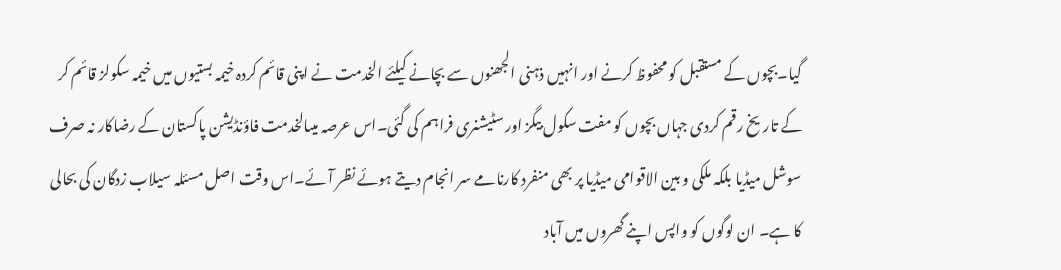گیا۔بچوں کے مستقبل کو محفوظ کرنے اور انہیں ذہنی الجھنوں سے بچانے کیلئے الخدمت نے اپنی قائم کردہ خیمہ بستیوں میں خیمہ سکولز قائم کر کے تاریخ رقم کردی جہاں بچوں کو مفت سکول بیگز اور سٹیشنری فراہم کی گئی۔اس عرصہ میںالخدمت فاؤنڈیشن پاکستان کے رضاکار نہ صرف سوشل میڈیا بلکہ ملکی و بین الاقوامی میڈیا پر بھی منفرد کارنامے سر انجام دیتے ہوئے نظر آئے۔اس وقت اصل مسئلہ سیلاب زدگان کی بحالی کا ہے۔ ان لوگوں کو واپس اپنے گھروں میں آباد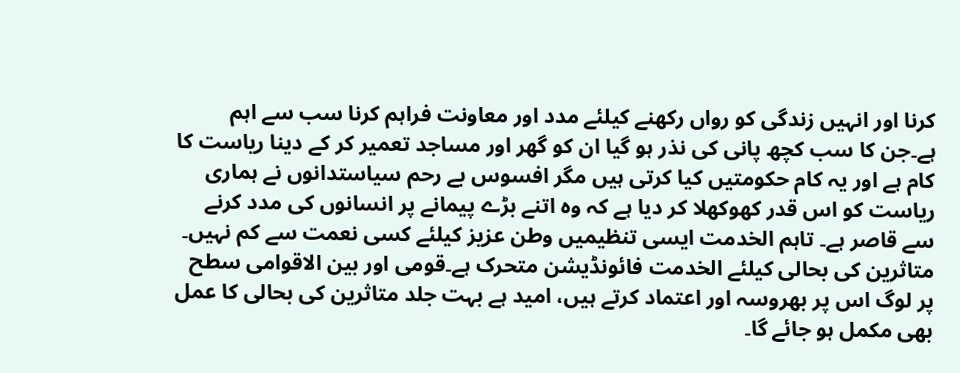کرنا اور انہیں زندگی کو رواں رکھنے کیلئے مدد اور معاونت فراہم کرنا سب سے اہم ہے۔جن کا سب کچھ پانی کی نذر ہو گیا ان کو گھر اور مساجد تعمیر کر کے دینا ریاست کا کام ہے اور یہ کام حکومتیں کیا کرتی ہیں مگر افسوس بے رحم سیاستدانوں نے ہماری ریاست کو اس قدر کھوکھلا کر دیا ہے کہ وہ اتنے بڑے پیمانے پر انسانوں کی مدد کرنے سے قاصر ہے۔ تاہم الخدمت ایسی تنظیمیں وطن عزیز کیلئے کسی نعمت سے کم نہیں۔ متاثرین کی بحالی کیلئے الخدمت فائونڈیشن متحرک ہے۔قومی اور بین الاقوامی سطح پر لوگ اس پر بھروسہ اور اعتماد کرتے ہیں، امید ہے بہت جلد متاثرین کی بحالی کا عمل بھی مکمل ہو جائے گا۔